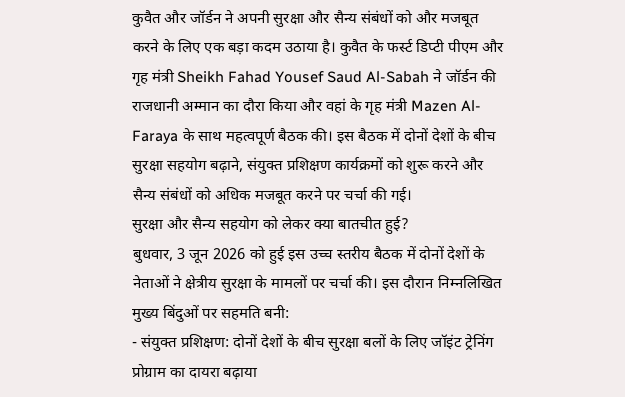कुवैत और जॉर्डन ने अपनी सुरक्षा और सैन्य संबंधों को और मजबूत करने के लिए एक बड़ा कदम उठाया है। कुवैत के फर्स्ट डिप्टी पीएम और गृह मंत्री Sheikh Fahad Yousef Saud Al-Sabah ने जॉर्डन की राजधानी अम्मान का दौरा किया और वहां के गृह मंत्री Mazen Al-Faraya के साथ महत्वपूर्ण बैठक की। इस बैठक में दोनों देशों के बीच सुरक्षा सहयोग बढ़ाने, संयुक्त प्रशिक्षण कार्यक्रमों को शुरू करने और सैन्य संबंधों को अधिक मजबूत करने पर चर्चा की गई।
सुरक्षा और सैन्य सहयोग को लेकर क्या बातचीत हुई?
बुधवार, 3 जून 2026 को हुई इस उच्च स्तरीय बैठक में दोनों देशों के नेताओं ने क्षेत्रीय सुरक्षा के मामलों पर चर्चा की। इस दौरान निम्नलिखित मुख्य बिंदुओं पर सहमति बनी:
- संयुक्त प्रशिक्षण: दोनों देशों के बीच सुरक्षा बलों के लिए जॉइंट ट्रेनिंग प्रोग्राम का दायरा बढ़ाया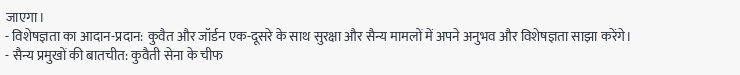जाएगा।
- विशेषज्ञता का आदान-प्रदान: कुवैत और जॉर्डन एक-दूसरे के साथ सुरक्षा और सैन्य मामलों में अपने अनुभव और विशेषज्ञता साझा करेंगे।
- सैन्य प्रमुखों की बातचीत: कुवैती सेना के चीफ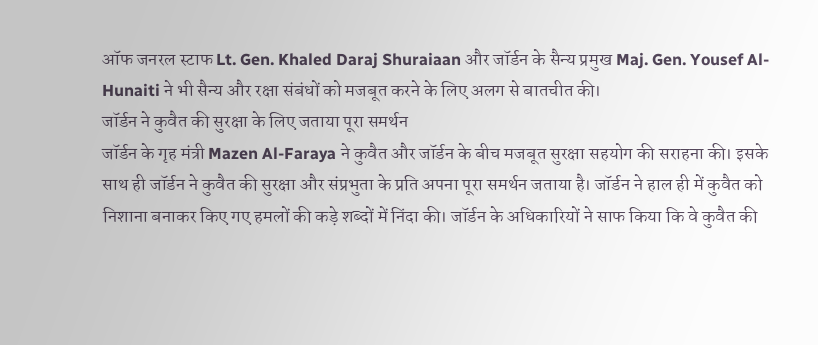ऑफ जनरल स्टाफ Lt. Gen. Khaled Daraj Shuraiaan और जॉर्डन के सैन्य प्रमुख Maj. Gen. Yousef Al-Hunaiti ने भी सैन्य और रक्षा संबंधों को मजबूत करने के लिए अलग से बातचीत की।
जॉर्डन ने कुवैत की सुरक्षा के लिए जताया पूरा समर्थन
जॉर्डन के गृह मंत्री Mazen Al-Faraya ने कुवैत और जॉर्डन के बीच मजबूत सुरक्षा सहयोग की सराहना की। इसके साथ ही जॉर्डन ने कुवैत की सुरक्षा और संप्रभुता के प्रति अपना पूरा समर्थन जताया है। जॉर्डन ने हाल ही में कुवैत को निशाना बनाकर किए गए हमलों की कड़े शब्दों में निंदा की। जॉर्डन के अधिकारियों ने साफ किया कि वे कुवैत की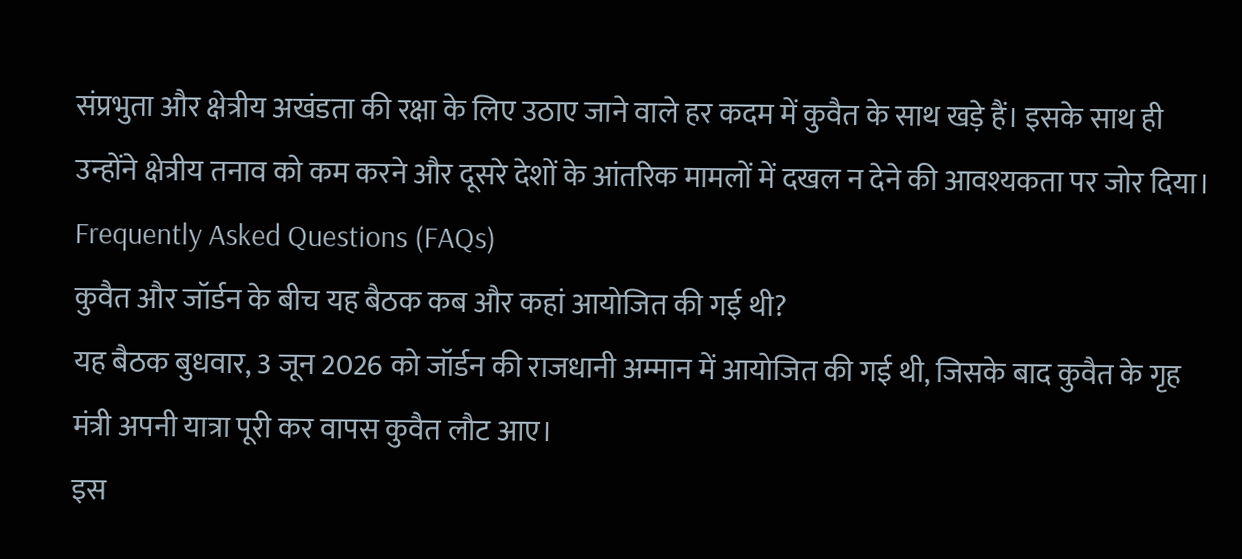संप्रभुता और क्षेत्रीय अखंडता की रक्षा के लिए उठाए जाने वाले हर कदम में कुवैत के साथ खड़े हैं। इसके साथ ही उन्होंने क्षेत्रीय तनाव को कम करने और दूसरे देशों के आंतरिक मामलों में दखल न देने की आवश्यकता पर जोर दिया।
Frequently Asked Questions (FAQs)
कुवैत और जॉर्डन के बीच यह बैठक कब और कहां आयोजित की गई थी?
यह बैठक बुधवार, 3 जून 2026 को जॉर्डन की राजधानी अम्मान में आयोजित की गई थी, जिसके बाद कुवैत के गृह मंत्री अपनी यात्रा पूरी कर वापस कुवैत लौट आए।
इस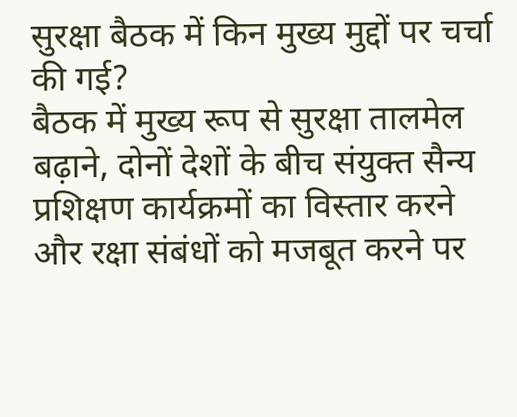सुरक्षा बैठक में किन मुख्य मुद्दों पर चर्चा की गई?
बैठक में मुख्य रूप से सुरक्षा तालमेल बढ़ाने, दोनों देशों के बीच संयुक्त सैन्य प्रशिक्षण कार्यक्रमों का विस्तार करने और रक्षा संबंधों को मजबूत करने पर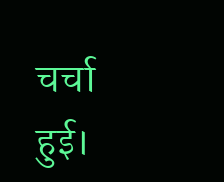चर्चा हुई।